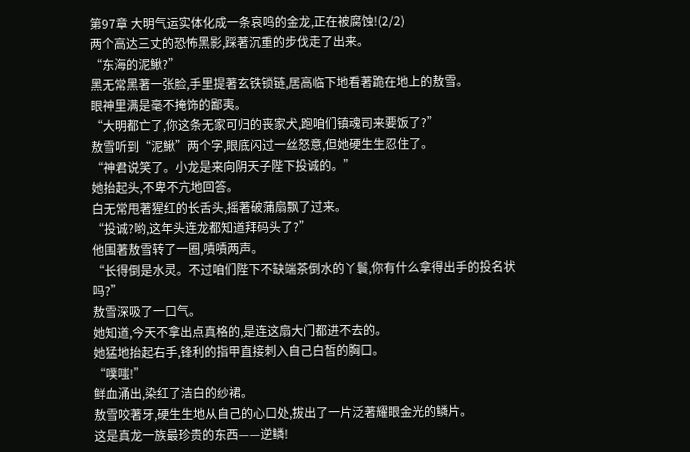第97章 大明气运实体化成一条哀鸣的金龙,正在被腐蚀!(2/2)
两个高达三丈的恐怖黑影,踩著沉重的步伐走了出来。
“东海的泥鰍?”
黑无常黑著一张脸,手里提著玄铁锁链,居高临下地看著跪在地上的敖雪。
眼神里满是毫不掩饰的鄙夷。
“大明都亡了,你这条无家可归的丧家犬,跑咱们镇魂司来要饭了?”
敖雪听到“泥鰍”两个字,眼底闪过一丝怒意,但她硬生生忍住了。
“神君说笑了。小龙是来向阴天子陛下投诚的。”
她抬起头,不卑不亢地回答。
白无常甩著猩红的长舌头,摇著破蒲扇飘了过来。
“投诚?哟,这年头连龙都知道拜码头了?”
他围著敖雪转了一圈,嘖嘖两声。
“长得倒是水灵。不过咱们陛下不缺端茶倒水的丫鬟,你有什么拿得出手的投名状吗?”
敖雪深吸了一口气。
她知道,今天不拿出点真格的,是连这扇大门都进不去的。
她猛地抬起右手,锋利的指甲直接刺入自己白皙的胸口。
“噗嗤!”
鲜血涌出,染红了洁白的纱裙。
敖雪咬著牙,硬生生地从自己的心口处,拔出了一片泛著耀眼金光的鳞片。
这是真龙一族最珍贵的东西——逆鳞!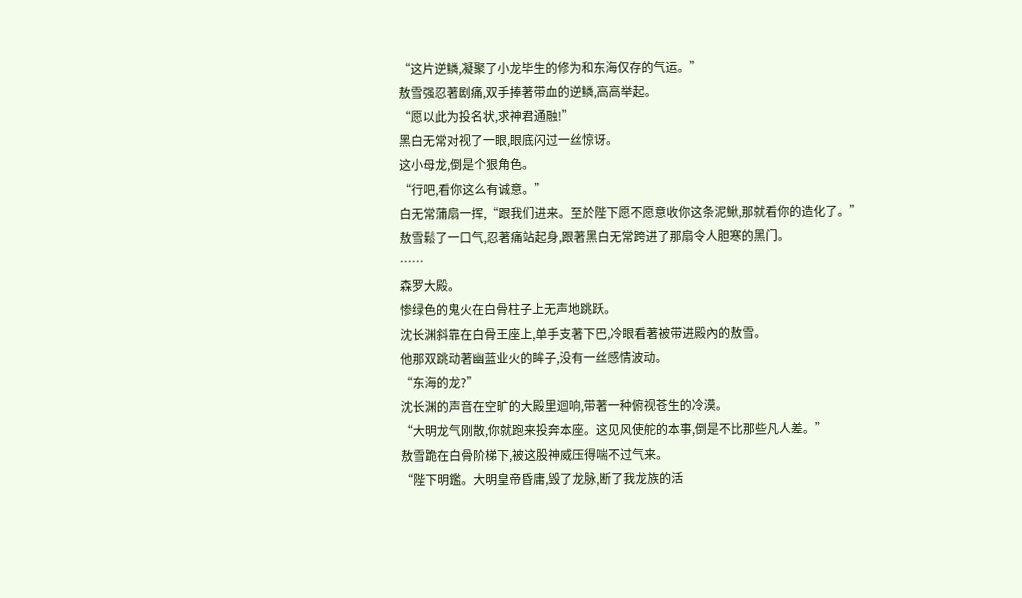“这片逆鳞,凝聚了小龙毕生的修为和东海仅存的气运。”
敖雪强忍著剧痛,双手捧著带血的逆鳞,高高举起。
“愿以此为投名状,求神君通融!”
黑白无常对视了一眼,眼底闪过一丝惊讶。
这小母龙,倒是个狠角色。
“行吧,看你这么有诚意。”
白无常蒲扇一挥,“跟我们进来。至於陛下愿不愿意收你这条泥鰍,那就看你的造化了。”
敖雪鬆了一口气,忍著痛站起身,跟著黑白无常跨进了那扇令人胆寒的黑门。
……
森罗大殿。
惨绿色的鬼火在白骨柱子上无声地跳跃。
沈长渊斜靠在白骨王座上,单手支著下巴,冷眼看著被带进殿內的敖雪。
他那双跳动著幽蓝业火的眸子,没有一丝感情波动。
“东海的龙?”
沈长渊的声音在空旷的大殿里迴响,带著一种俯视苍生的冷漠。
“大明龙气刚散,你就跑来投奔本座。这见风使舵的本事,倒是不比那些凡人差。”
敖雪跪在白骨阶梯下,被这股神威压得喘不过气来。
“陛下明鑑。大明皇帝昏庸,毁了龙脉,断了我龙族的活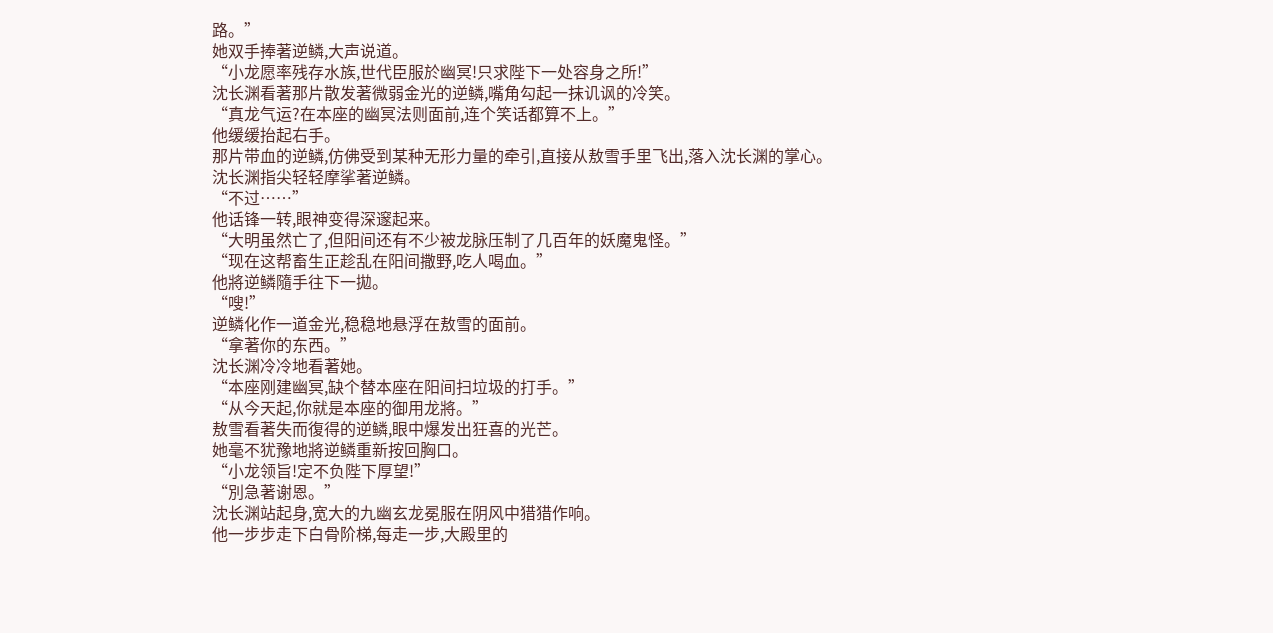路。”
她双手捧著逆鳞,大声说道。
“小龙愿率残存水族,世代臣服於幽冥!只求陛下一处容身之所!”
沈长渊看著那片散发著微弱金光的逆鳞,嘴角勾起一抹讥讽的冷笑。
“真龙气运?在本座的幽冥法则面前,连个笑话都算不上。”
他缓缓抬起右手。
那片带血的逆鳞,仿佛受到某种无形力量的牵引,直接从敖雪手里飞出,落入沈长渊的掌心。
沈长渊指尖轻轻摩挲著逆鳞。
“不过……”
他话锋一转,眼神变得深邃起来。
“大明虽然亡了,但阳间还有不少被龙脉压制了几百年的妖魔鬼怪。”
“现在这帮畜生正趁乱在阳间撒野,吃人喝血。”
他將逆鳞隨手往下一拋。
“嗖!”
逆鳞化作一道金光,稳稳地悬浮在敖雪的面前。
“拿著你的东西。”
沈长渊冷冷地看著她。
“本座刚建幽冥,缺个替本座在阳间扫垃圾的打手。”
“从今天起,你就是本座的御用龙將。”
敖雪看著失而復得的逆鳞,眼中爆发出狂喜的光芒。
她毫不犹豫地將逆鳞重新按回胸口。
“小龙领旨!定不负陛下厚望!”
“別急著谢恩。”
沈长渊站起身,宽大的九幽玄龙冕服在阴风中猎猎作响。
他一步步走下白骨阶梯,每走一步,大殿里的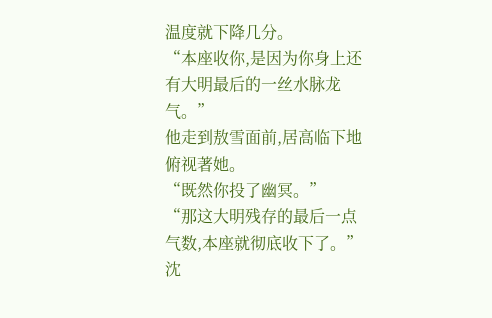温度就下降几分。
“本座收你,是因为你身上还有大明最后的一丝水脉龙气。”
他走到敖雪面前,居高临下地俯视著她。
“既然你投了幽冥。”
“那这大明残存的最后一点气数,本座就彻底收下了。”
沈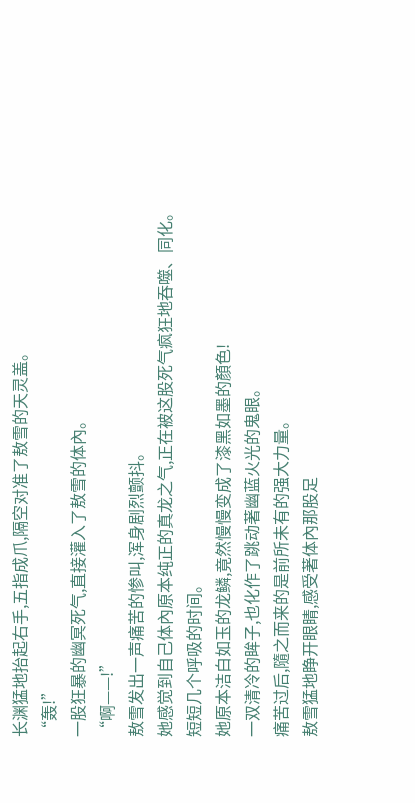长渊猛地抬起右手,五指成爪,隔空对准了敖雪的天灵盖。
“轰!”
一股狂暴的幽冥死气,直接灌入了敖雪的体內。
“啊——!”
敖雪发出一声痛苦的惨叫,浑身剧烈颤抖。
她感觉到自己体內原本纯正的真龙之气,正在被这股死气疯狂地吞噬、同化。
短短几个呼吸的时间。
她原本洁白如玉的龙鳞,竟然慢慢变成了漆黑如墨的顏色!
一双清冷的眸子,也化作了跳动著幽蓝火光的鬼眼。
痛苦过后,隨之而来的是前所未有的强大力量。
敖雪猛地睁开眼睛,感受著体內那股足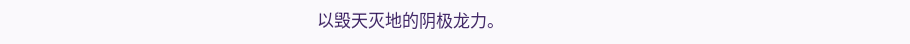以毁天灭地的阴极龙力。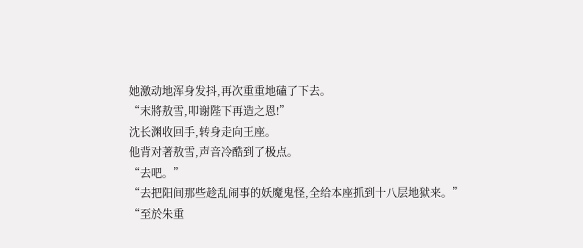她激动地浑身发抖,再次重重地磕了下去。
“末將敖雪,叩谢陛下再造之恩!”
沈长渊收回手,转身走向王座。
他背对著敖雪,声音冷酷到了极点。
“去吧。”
“去把阳间那些趁乱闹事的妖魔鬼怪,全给本座抓到十八层地狱来。”
“至於朱重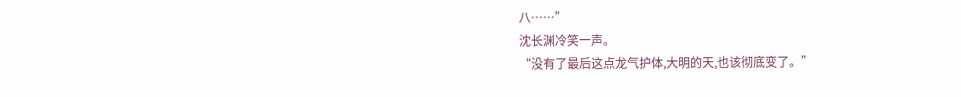八……”
沈长渊冷笑一声。
“没有了最后这点龙气护体,大明的天,也该彻底变了。”